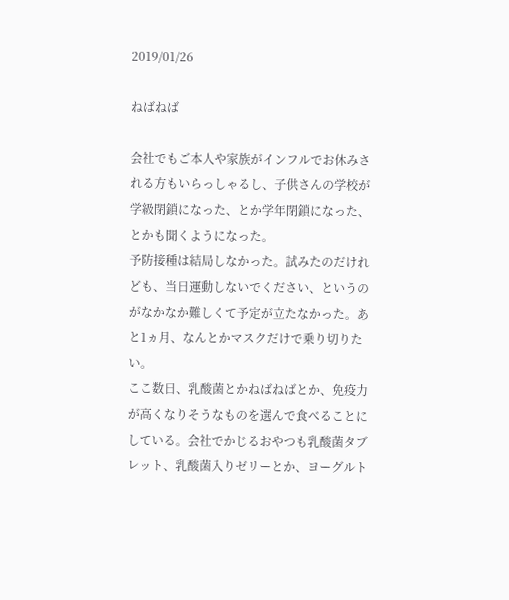2019/01/26

ねばねば

会社でもご本人や家族がインフルでお休みされる方もいらっしゃるし、子供さんの学校が学級閉鎖になった、とか学年閉鎖になった、とかも聞くようになった。
予防接種は結局しなかった。試みたのだけれども、当日運動しないでください、というのがなかなか難しくて予定が立たなかった。あと1ヵ月、なんとかマスクだけで乗り切りたい。
ここ数日、乳酸菌とかねばねばとか、免疫力が高くなりそうなものを選んで食べることにしている。会社でかじるおやつも乳酸菌タブレット、乳酸菌入りゼリーとか、ヨーグルト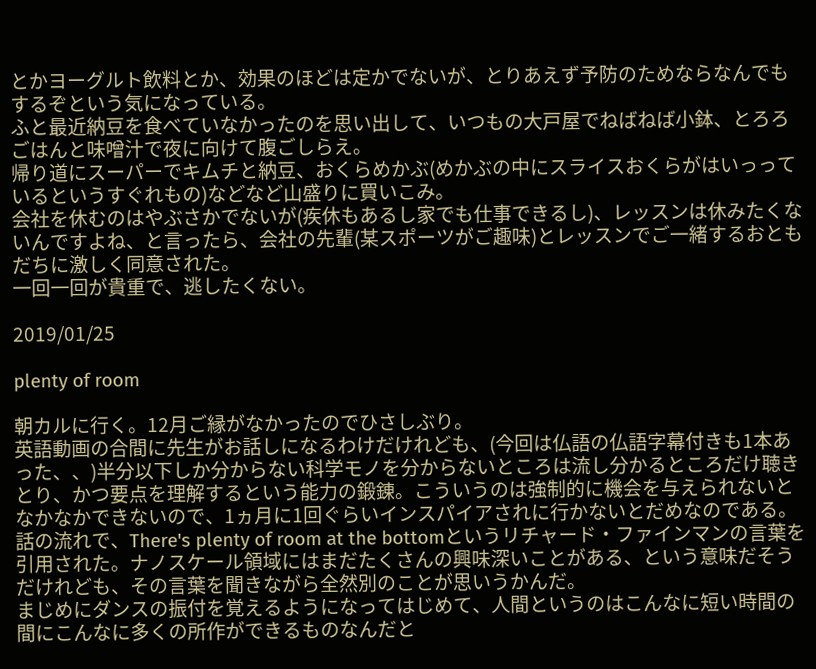とかヨーグルト飲料とか、効果のほどは定かでないが、とりあえず予防のためならなんでもするぞという気になっている。
ふと最近納豆を食べていなかったのを思い出して、いつもの大戸屋でねばねば小鉢、とろろごはんと味噌汁で夜に向けて腹ごしらえ。
帰り道にスーパーでキムチと納豆、おくらめかぶ(めかぶの中にスライスおくらがはいっっているというすぐれもの)などなど山盛りに買いこみ。
会社を休むのはやぶさかでないが(疾休もあるし家でも仕事できるし)、レッスンは休みたくないんですよね、と言ったら、会社の先輩(某スポーツがご趣味)とレッスンでご一緒するおともだちに激しく同意された。
一回一回が貴重で、逃したくない。

2019/01/25

plenty of room

朝カルに行く。12月ご縁がなかったのでひさしぶり。
英語動画の合間に先生がお話しになるわけだけれども、(今回は仏語の仏語字幕付きも1本あった、、)半分以下しか分からない科学モノを分からないところは流し分かるところだけ聴きとり、かつ要点を理解するという能力の鍛錬。こういうのは強制的に機会を与えられないとなかなかできないので、1ヵ月に1回ぐらいインスパイアされに行かないとだめなのである。
話の流れで、There's plenty of room at the bottomというリチャード・ファインマンの言葉を引用された。ナノスケール領域にはまだたくさんの興味深いことがある、という意味だそうだけれども、その言葉を聞きながら全然別のことが思いうかんだ。
まじめにダンスの振付を覚えるようになってはじめて、人間というのはこんなに短い時間の間にこんなに多くの所作ができるものなんだと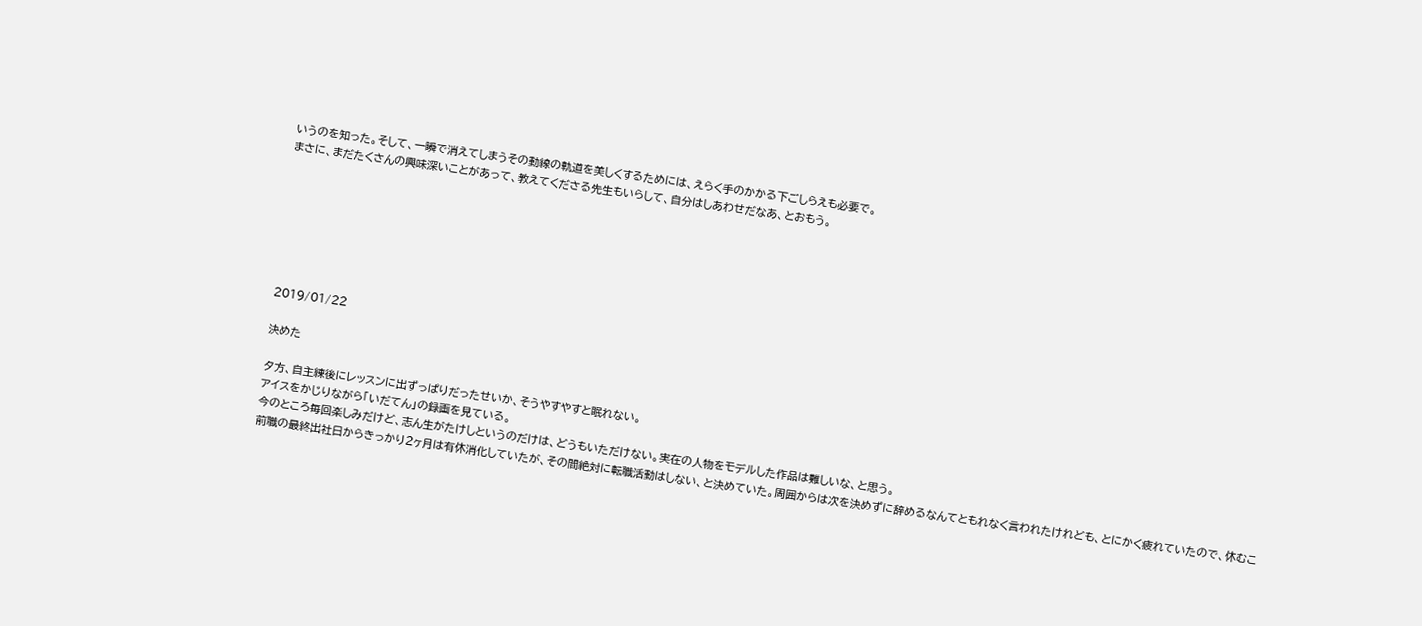いうのを知った。そして、一瞬で消えてしまうその動線の軌道を美しくするためには、えらく手のかかる下ごしらえも必要で。
まさに、まだたくさんの興味深いことがあって、教えてくださる先生もいらして、自分はしあわせだなあ、とおもう。







2019/01/22

決めた

夕方、自主練後にレッスンに出ずっぱりだったせいか、そうやすやすと眠れない。
アイスをかじりながら「いだてん」の録画を見ている。
今のところ毎回楽しみだけど、志ん生がたけしというのだけは、どうもいただけない。実在の人物をモデルした作品は難しいな、と思う。
前職の最終出社日からきっかり2ヶ月は有休消化していたが、その間絶対に転職活動はしない、と決めていた。周囲からは次を決めずに辞めるなんてともれなく言われたけれども、とにかく疲れていたので、休むこ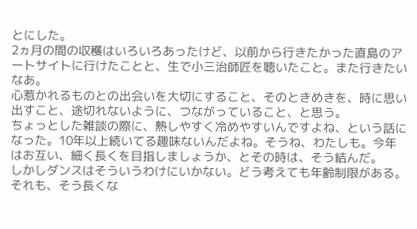とにした。
2ヵ月の間の収穫はいろいろあったけど、以前から行きたかった直島のアートサイトに行けたことと、生で小三治師匠を聴いたこと。また行きたいなあ。
心惹かれるものとの出会いを大切にすること、そのときめきを、時に思い出すこと、途切れないように、つながっていること、と思う。
ちょっとした雑談の際に、熱しやすく冷めやすいんですよね、という話になった。10年以上続いてる趣味ないんだよね。そうね、わたしも。今年はお互い、細く長くを目指しましょうか、とその時は、そう結んだ。
しかしダンスはそういうわけにいかない。どう考えても年齢制限がある。それも、そう長くな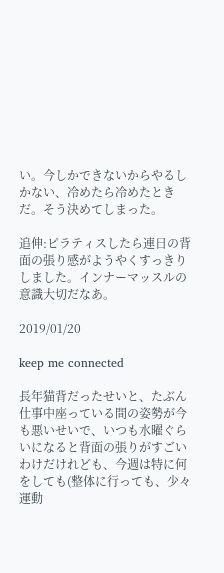い。今しかできないからやるしかない、冷めたら冷めたときだ。そう決めてしまった。

追伸:ピラティスしたら連日の背面の張り感がようやくすっきりしました。インナーマッスルの意識大切だなあ。

2019/01/20

keep me connected

長年猫背だったせいと、たぶん仕事中座っている間の姿勢が今も悪いせいで、いつも水曜ぐらいになると背面の張りがすごいわけだけれども、今週は特に何をしても(整体に行っても、少々運動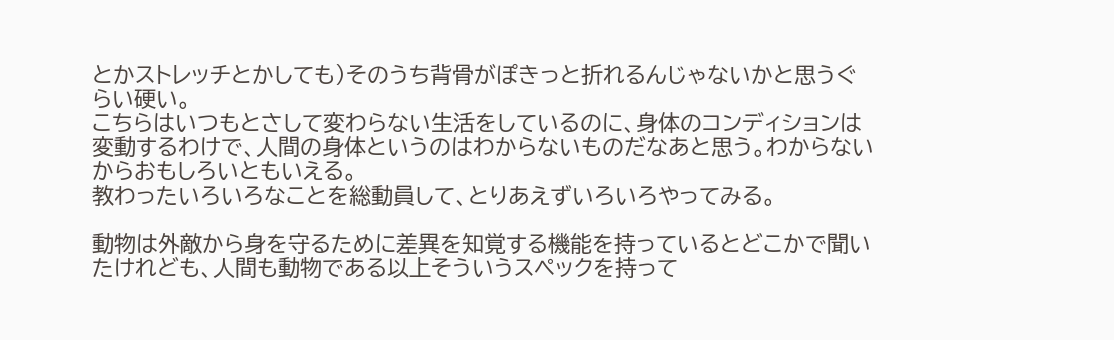とかストレッチとかしても)そのうち背骨がぽきっと折れるんじゃないかと思うぐらい硬い。
こちらはいつもとさして変わらない生活をしているのに、身体のコンディションは変動するわけで、人間の身体というのはわからないものだなあと思う。わからないからおもしろいともいえる。
教わったいろいろなことを総動員して、とりあえずいろいろやってみる。

動物は外敵から身を守るために差異を知覚する機能を持っているとどこかで聞いたけれども、人間も動物である以上そういうスペックを持って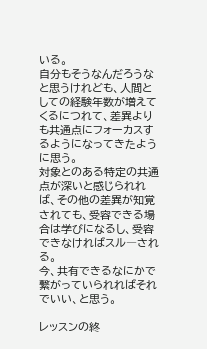いる。
自分もそうなんだろうなと思うけれども、人間としての経験年数が増えてくるにつれて、差異よりも共通点にフォーカスするようになってきたように思う。
対象とのある特定の共通点が深いと感じられれば、その他の差異が知覚されても、受容できる場合は学びになるし、受容できなければスル―される。
今、共有できるなにかで繋がっていられればそれでいい、と思う。

レッスンの終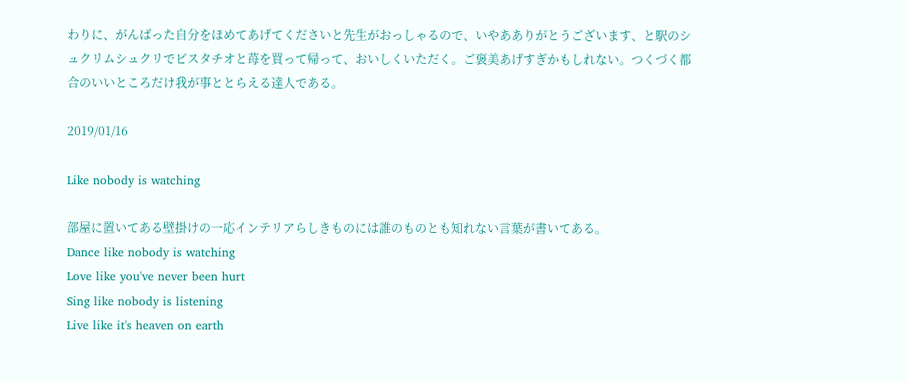わりに、がんばった自分をほめてあげてくださいと先生がおっしゃるので、いやあありがとうございます、と駅のシュクリムシュクリでピスタチオと苺を買って帰って、おいしくいただく。ご褒美あげすぎかもしれない。つくづく都合のいいところだけ我が事ととらえる達人である。

2019/01/16

Like nobody is watching

部屋に置いてある壁掛けの一応インテリアらしきものには誰のものとも知れない言葉が書いてある。
Dance like nobody is watching
Love like you've never been hurt
Sing like nobody is listening
Live like it's heaven on earth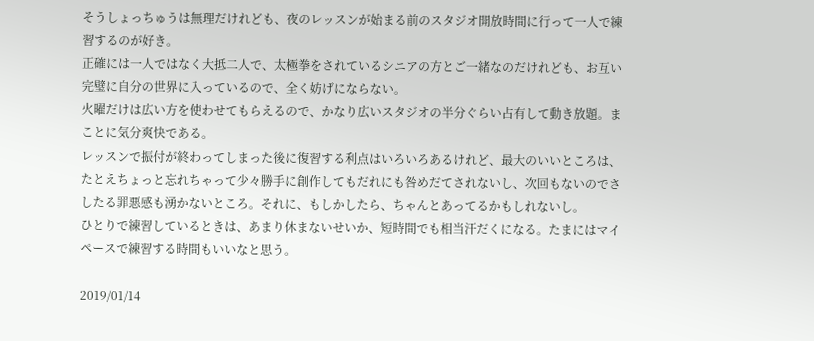そうしょっちゅうは無理だけれども、夜のレッスンが始まる前のスタジオ開放時間に行って一人で練習するのが好き。
正確には一人ではなく大抵二人で、太極拳をされているシニアの方とご一緒なのだけれども、お互い完璧に自分の世界に入っているので、全く妨げにならない。
火曜だけは広い方を使わせてもらえるので、かなり広いスタジオの半分ぐらい占有して動き放題。まことに気分爽快である。
レッスンで振付が終わってしまった後に復習する利点はいろいろあるけれど、最大のいいところは、たとえちょっと忘れちゃって少々勝手に創作してもだれにも咎めだてされないし、次回もないのでさしたる罪悪感も湧かないところ。それに、もしかしたら、ちゃんとあってるかもしれないし。
ひとりで練習しているときは、あまり休まないせいか、短時間でも相当汗だくになる。たまにはマイペースで練習する時間もいいなと思う。

2019/01/14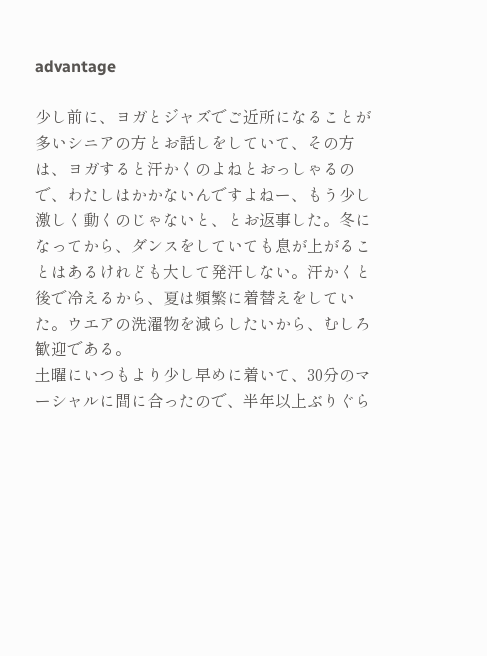advantage

少し前に、ヨガとジャズでご近所になることが多いシニアの方とお話しをしていて、その方は、ヨガすると汗かくのよねとおっしゃるので、わたしはかかないんですよねー、もう少し激しく動くのじゃないと、とお返事した。冬になってから、ダンスをしていても息が上がることはあるけれども大して発汗しない。汗かくと後で冷えるから、夏は頻繁に着替えをしていた。ウエアの洗濯物を減らしたいから、むしろ歓迎である。
土曜にいつもより少し早めに着いて、30分のマーシャルに間に合ったので、半年以上ぶりぐら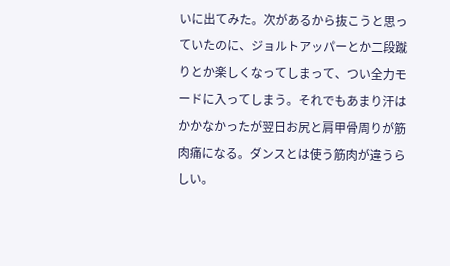いに出てみた。次があるから抜こうと思っていたのに、ジョルトアッパーとか二段蹴りとか楽しくなってしまって、つい全力モードに入ってしまう。それでもあまり汗はかかなかったが翌日お尻と肩甲骨周りが筋肉痛になる。ダンスとは使う筋肉が違うらしい。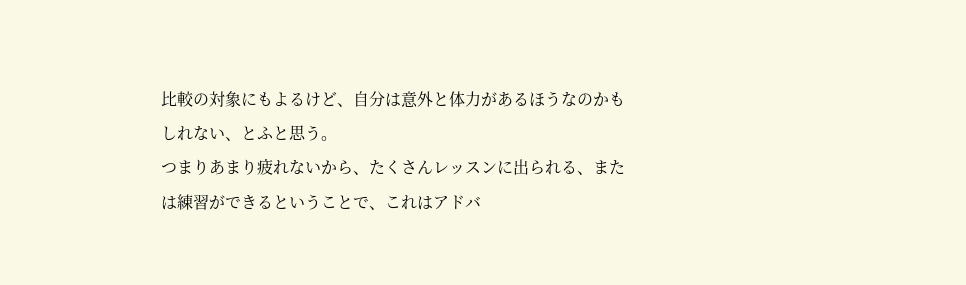比較の対象にもよるけど、自分は意外と体力があるほうなのかもしれない、とふと思う。
つまりあまり疲れないから、たくさんレッスンに出られる、または練習ができるということで、これはアドバ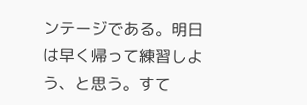ンテージである。明日は早く帰って練習しよう、と思う。すて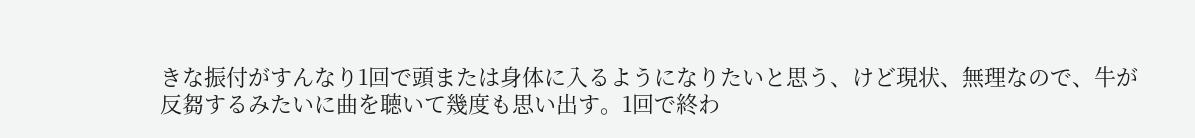きな振付がすんなり1回で頭または身体に入るようになりたいと思う、けど現状、無理なので、牛が反芻するみたいに曲を聴いて幾度も思い出す。1回で終わ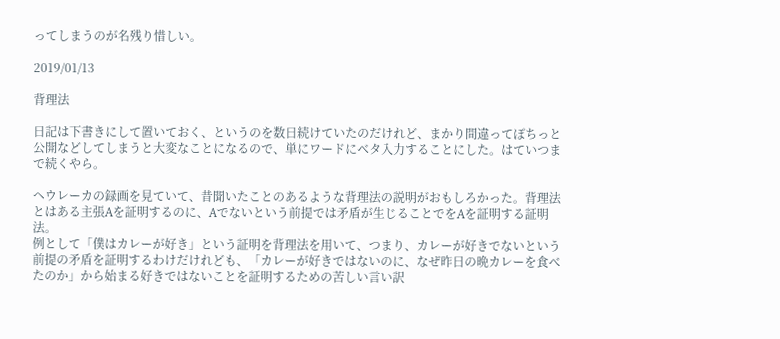ってしまうのが名残り惜しい。

2019/01/13

背理法

日記は下書きにして置いておく、というのを数日続けていたのだけれど、まかり間違ってぽちっと公開などしてしまうと大変なことになるので、単にワードにベタ入力することにした。はていつまで続くやら。

ヘウレーカの録画を見ていて、昔聞いたことのあるような背理法の説明がおもしろかった。背理法とはある主張Aを証明するのに、Aでないという前提では矛盾が生じることでをAを証明する証明法。
例として「僕はカレーが好き」という証明を背理法を用いて、つまり、カレーが好きでないという前提の矛盾を証明するわけだけれども、「カレーが好きではないのに、なぜ昨日の晩カレーを食べたのか」から始まる好きではないことを証明するための苦しい言い訳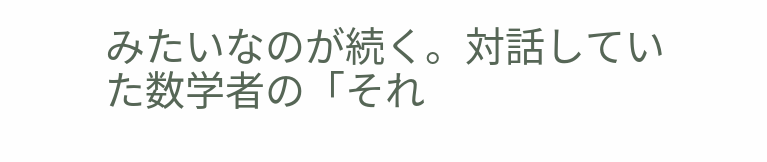みたいなのが続く。対話していた数学者の「それ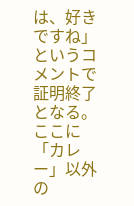は、好きですね」というコメントで証明終了となる。
ここに「カレー」以外の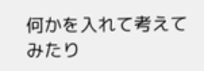何かを入れて考えてみたり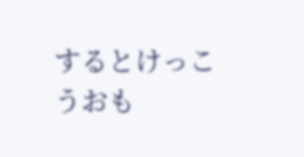するとけっこうおも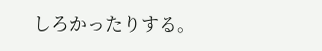しろかったりする。